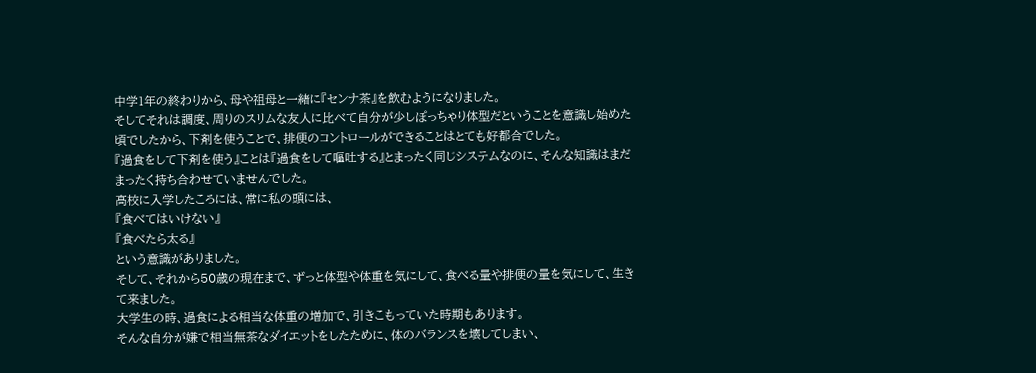中学1年の終わりから、母や祖母と一緒に『センナ茶』を飲むようになりました。
そしてそれは調度、周りのスリムな友人に比べて自分が少しぽっちゃり体型だということを意識し始めた頃でしたから、下剤を使うことで、排便のコントロールができることはとても好都合でした。
『過食をして下剤を使う』ことは『過食をして嘔吐する』とまったく同じシステムなのに、そんな知識はまだまったく持ち合わせていませんでした。
高校に入学したころには、常に私の頭には、
『食べてはいけない』
『食べたら太る』
という意識がありました。
そして、それから50歳の現在まで、ずっと体型や体重を気にして、食べる量や排便の量を気にして、生きて来ました。
大学生の時、過食による相当な体重の増加で、引きこもっていた時期もあります。
そんな自分が嫌で相当無茶なダイエットをしたために、体のバランスを壊してしまい、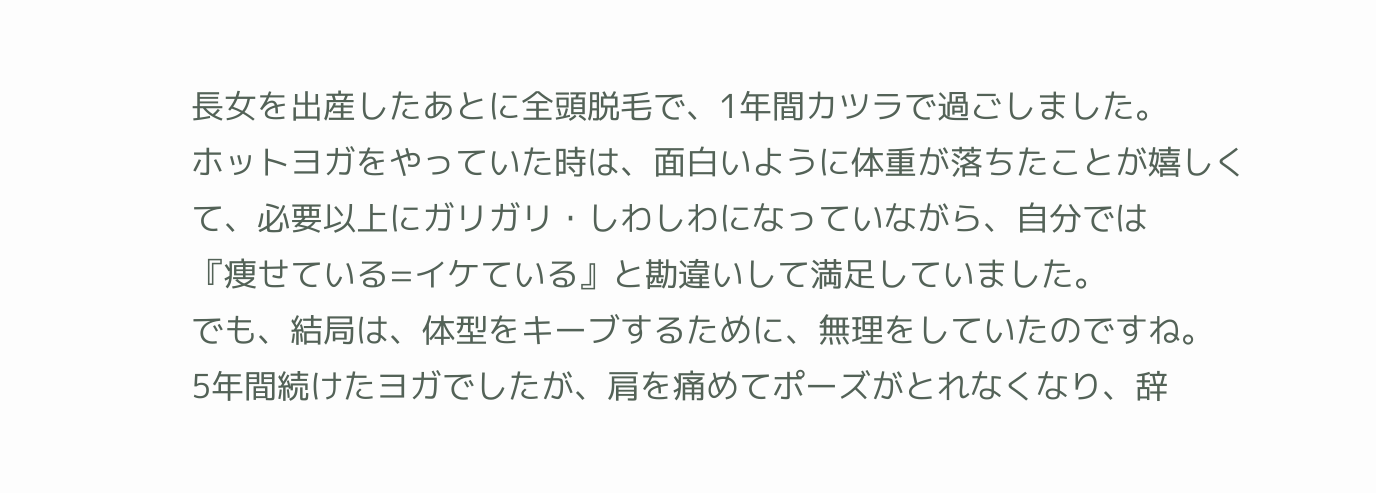長女を出産したあとに全頭脱毛で、1年間カツラで過ごしました。
ホットヨガをやっていた時は、面白いように体重が落ちたことが嬉しくて、必要以上にガリガリ・しわしわになっていながら、自分では
『痩せている=イケている』と勘違いして満足していました。
でも、結局は、体型をキーブするために、無理をしていたのですね。
5年間続けたヨガでしたが、肩を痛めてポーズがとれなくなり、辞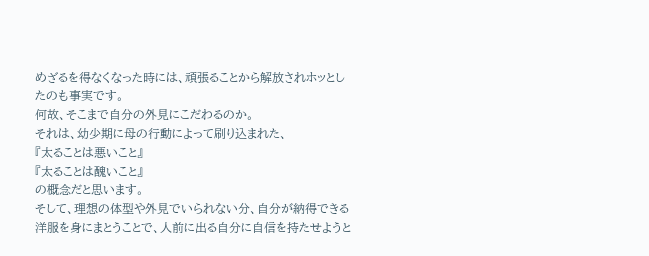めざるを得なくなった時には、頑張ることから解放されホッとしたのも事実です。
何故、そこまで自分の外見にこだわるのか。
それは、幼少期に母の行動によって刷り込まれた、
『太ることは悪いこと』
『太ることは醜いこと』
の概念だと思います。
そして、理想の体型や外見でいられない分、自分が納得できる洋服を身にまとうことで、人前に出る自分に自信を持たせようと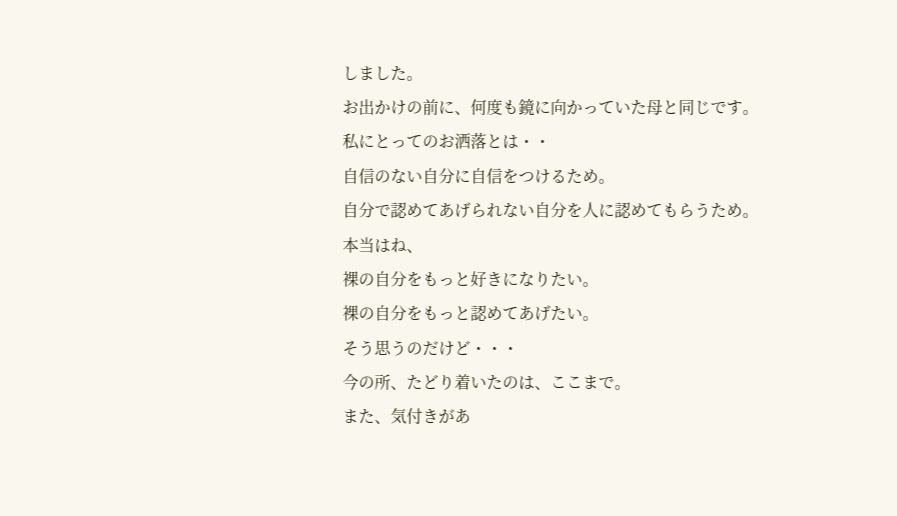しました。
お出かけの前に、何度も鏡に向かっていた母と同じです。
私にとってのお洒落とは・・
自信のない自分に自信をつけるため。
自分で認めてあげられない自分を人に認めてもらうため。
本当はね、
裸の自分をもっと好きになりたい。
裸の自分をもっと認めてあげたい。
そう思うのだけど・・・
今の所、たどり着いたのは、ここまで。
また、気付きがあ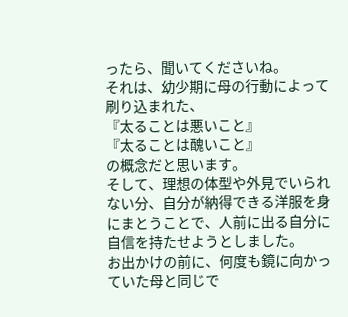ったら、聞いてくださいね。
それは、幼少期に母の行動によって刷り込まれた、
『太ることは悪いこと』
『太ることは醜いこと』
の概念だと思います。
そして、理想の体型や外見でいられない分、自分が納得できる洋服を身にまとうことで、人前に出る自分に自信を持たせようとしました。
お出かけの前に、何度も鏡に向かっていた母と同じで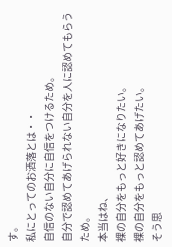す。
私にとってのお洒落とは・・
自信のない自分に自信をつけるため。
自分で認めてあげられない自分を人に認めてもらうため。
本当はね、
裸の自分をもっと好きになりたい。
裸の自分をもっと認めてあげたい。
そう思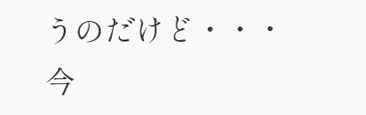うのだけど・・・
今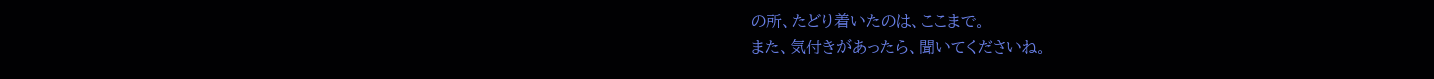の所、たどり着いたのは、ここまで。
また、気付きがあったら、聞いてくださいね。